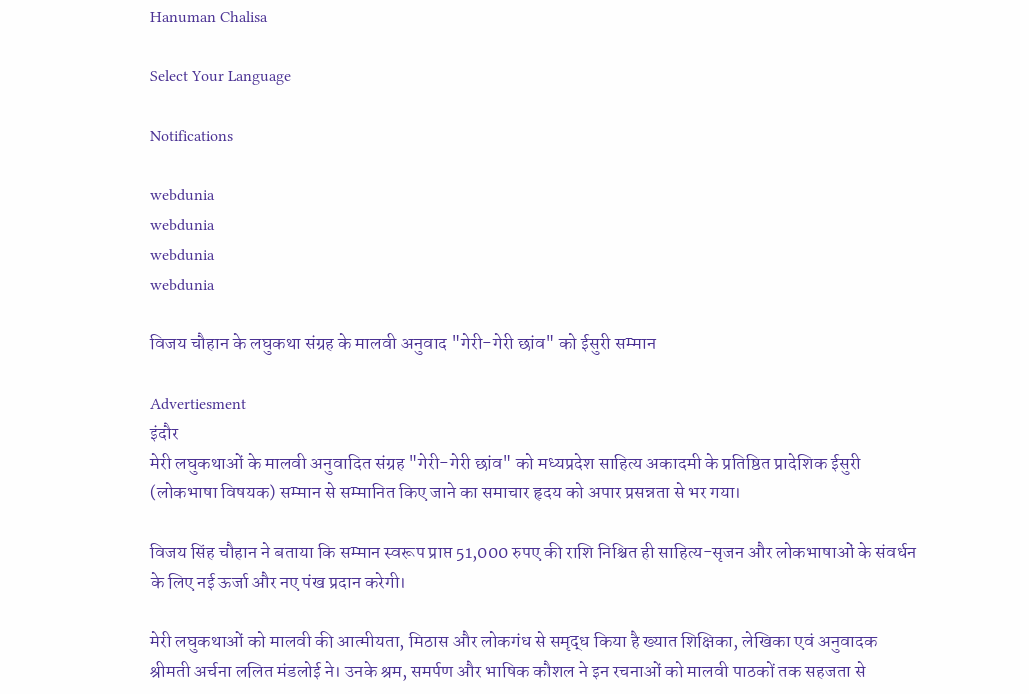Hanuman Chalisa

Select Your Language

Notifications

webdunia
webdunia
webdunia
webdunia

विजय चौहान के लघुकथा संग्रह के मालवी अनुवाद "गेरी-गेरी छांव" को ईसुरी सम्मान

Advertiesment
इंदौर
मेरी लघुकथाओं के मालवी अनुवादित संग्रह "गेरी-गेरी छांव" को मध्यप्रदेश साहित्य अकादमी के प्रतिष्ठित प्रादेशिक ईसुरी (लोकभाषा विषयक) सम्मान से सम्मानित किए जाने का समाचार हृदय को अपार प्रसन्नता से भर गया।

विजय सिंह चौहान ने बताया कि सम्मान स्वरूप प्राप्त 51,000 रुपए की राशि निश्चित ही साहित्य-सृजन और लोकभाषाओं के संवर्धन के लिए नई ऊर्जा और नए पंख प्रदान करेगी।

मेरी लघुकथाओं को मालवी की आत्मीयता, मिठास और लोकगंध से समृद्ध किया है ख्यात शिक्षिका, लेखिका एवं अनुवादक श्रीमती अर्चना ललित मंडलोई ने। उनके श्रम, समर्पण और भाषिक कौशल ने इन रचनाओं को मालवी पाठकों तक सहजता से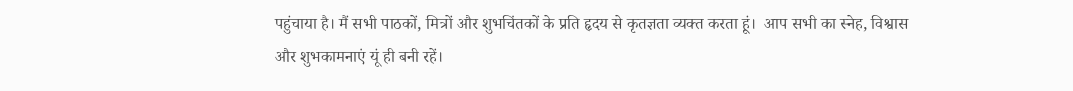पहुंचाया है। मैं सभी पाठकों, मित्रों और शुभचिंतकों के प्रति हृदय से कृतज्ञता व्यक्त करता हूं।  आप सभी का स्नेह, विश्वास और शुभकामनाएं यूं ही बनी रहें।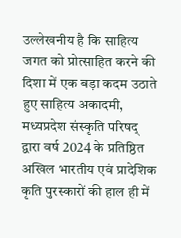उल्लेखनीय है कि साहित्य जगत को प्रोत्साहित करने की दिशा में एक बड़ा कदम उठाते हुए साहित्य अकादमी, मध्यप्रदेश संस्कृति परिषद् द्वारा वर्ष 2024 के प्रतिष्ठित अखिल भारतीय एवं प्रादेशिक कृति पुरस्कारों की हाल ही में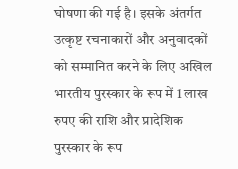घोषणा की गई है। इसके अंतर्गत उत्कृष्ट रचनाकारों और अनुवादकों को सम्मानित करने के लिए अखिल भारतीय पुरस्कार के रूप में 1 लाख रुपए की राशि और प्रादेशिक पुरस्कार के रूप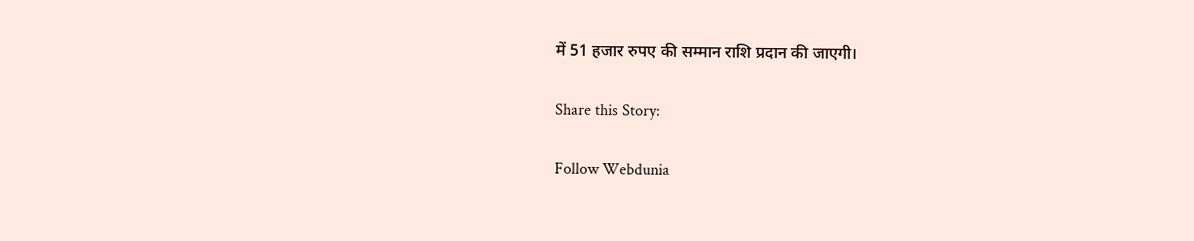में 51 हजार रुपए की सम्मान राशि प्रदान की जाएगी।

Share this Story:

Follow Webdunia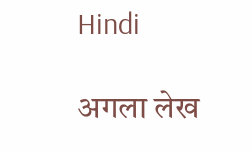Hindi

अगला लेख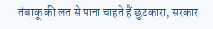तंबाकू की लत से पाना चाहते हैं छुटकारा, सरकार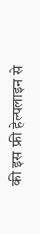की इस फ्री हेल्पलाइन से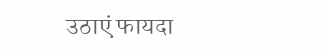उठाएं फायदा